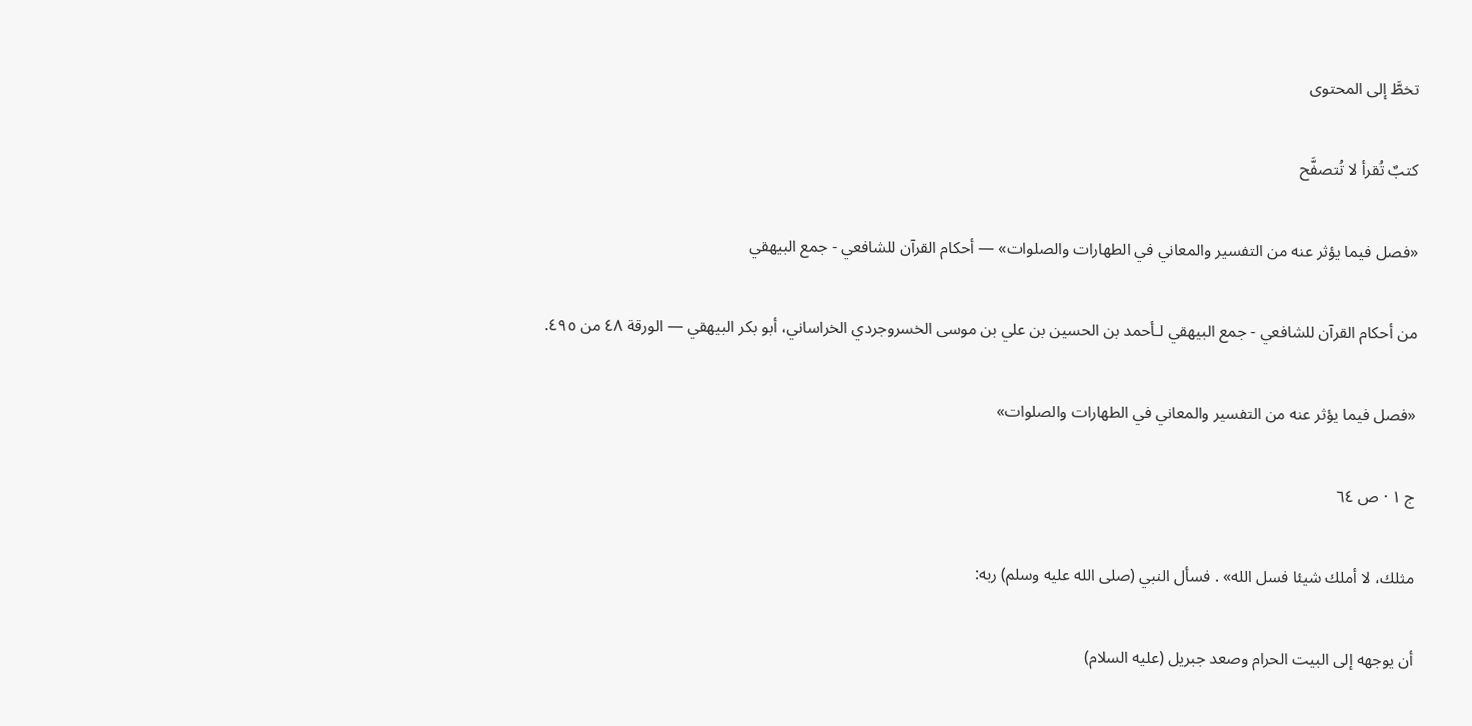تخطَّ إلى المحتوى

كتبٌ تُقرأ لا تُتصفَّح

«فصل فيما يؤثر عنه من التفسير والمعاني في الطهارات والصلوات» — أحكام القرآن للشافعي - جمع البيهقي

من أحكام القرآن للشافعي - جمع البيهقي لـأحمد بن الحسين بن علي بن موسى الخسروجردي الخراساني، أبو بكر البيهقي — الورقة ٤٨ من ٤٩٥.

«فصل فيما يؤثر عنه من التفسير والمعاني في الطهارات والصلوات»

ج ١ · ص ٦٤

مثلك، لا أملك شيئا فسل الله» . فسأل النبي (صلى الله عليه وسلم) ربه:

أن يوجهه إلى البيت الحرام وصعد جبريل (عليه السلام)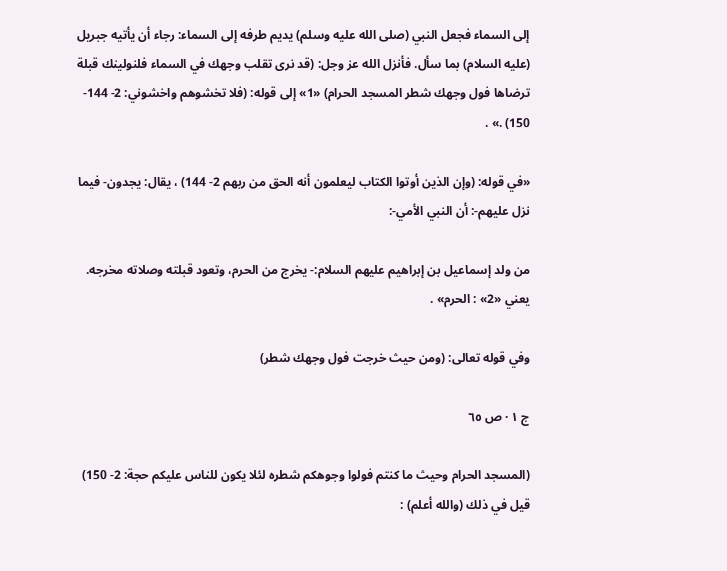إلى السماء فجعل النبي (صلى الله عليه وسلم) يديم طرفه إلى السماء: رجاء أن يأتيه جبريل (عليه السلام) بما سأل. فأنزل الله عز وجل: (قد نرى تقلب وجهك في السماء فلنولينك قبلة ترضاها فول وجهك شطر المسجد الحرام) «1» إلى قوله: (فلا تخشوهم واخشوني: 2- 144- 150) .» .

«في قوله: (وإن الذين أوتوا الكتاب ليعلمون أنه الحق من ربهم 2- 144) ، يقال: يجدون- فيما نزل عليهم-: أن النبي الأمي-:

من ولد إسماعيل بن إبراهيم عليهم السلام:- يخرج من الحرم، وتعود قبلته وصلاته مخرجه. يعني «2» : الحرم» .

وفي قوله تعالى: (ومن حيث خرجت فول وجهك شطر)

ج ١ · ص ٦٥

(المسجد الحرام وحيث ما كنتم فولوا وجوهكم شطره لئلا يكون للناس عليكم حجة: 2- 150) قيل في ذلك (والله أعلم) :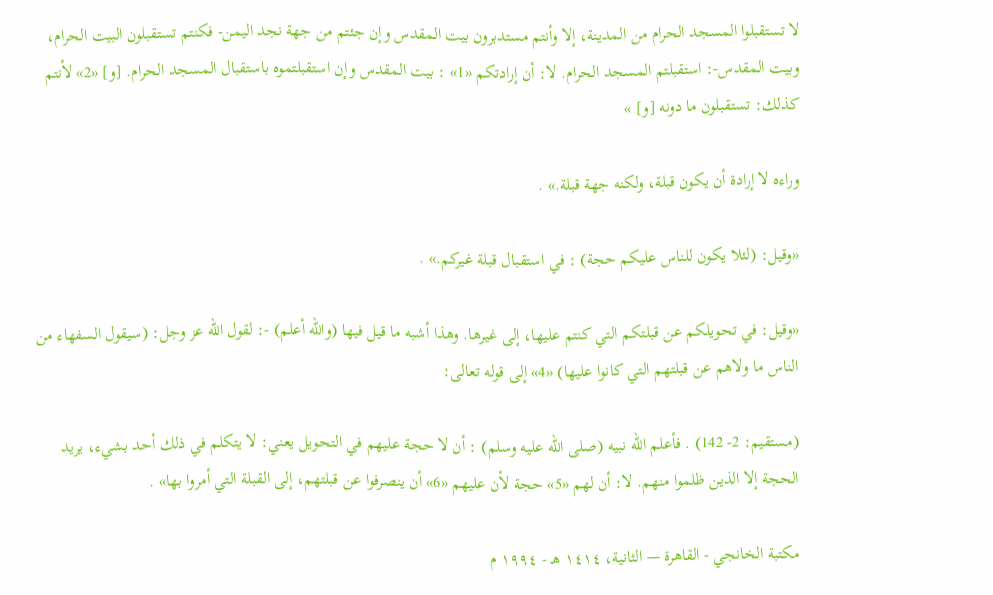لا تستقبلوا المسجد الحرام من المدينة، إلا وأنتم مستدبرون بيت المقدس وإن جئتم من جهة نجد اليمن- فكنتم تستقبلون البيت الحرام، وبيت المقدس-: استقبلتم المسجد الحرام. لا: أن إرادتكم «1» : بيت المقدس وإن استقبلتموه باستقبال المسجد الحرام. [و] «2» لأنتم كذلك: تستقبلون ما دونه [و] »

وراءه لا إرادة أن يكون قبلة، ولكنه جهة قبلة.» .

«وقيل: (لئلا يكون للناس عليكم حجة) : في استقبال قبلة غيركم.» .

«وقيل: في تحويلكم عن قبلتكم التي كنتم عليها، إلى غيرها. وهذا أشبه ما قيل فيها (والله أعلم) -: لقول الله عز وجل: (سيقول السفهاء من الناس ما ولاهم عن قبلتهم التي كانوا عليها) «4» إلى قوله تعالى:

(مستقيم: 2- 142) . فأعلم الله نبيه (صلى الله عليه وسلم) : أن لا حجة عليهم في التحويل يعني: لا يتكلم في ذلك أحد بشيء، يريد الحجة إلا الذين ظلموا منهم. لا: أن لهم «5» حجة لأن عليهم «6» أن ينصرفوا عن قبلتهم، إلى القبلة التي أمروا بها» .

مكتبة الخانجي - القاهرة — الثانية، ١٤١٤ هـ - ١٩٩٤ م